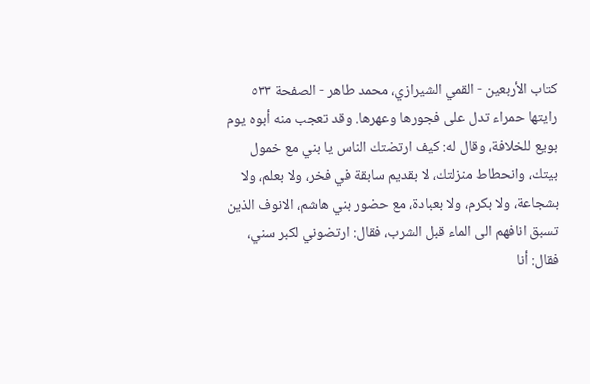كتاب الأربعين - القمي الشيرازي، محمد طاهر - الصفحة ٥٣٣
رايتها حمراء تدل على فجورها وعهرها. وقد تعجب منه أبوه يوم بويع للخلافة، وقال له: كيف ارتضتك الناس يا بني مع خمول بيتك، وانحطاط منزلتك، لا بقديم سابقة في فخر، ولا بعلم، ولا بشجاعة، ولا بكرم، ولا بعبادة، مع حضور بني هاشم، الانوف الذين تسبق انافهم الى الماء قبل الشرب، فقال: ارتضوني لكبر سني، فقال: أنا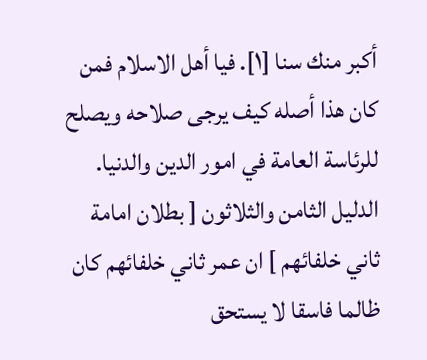أكبر منك سنا [١]. فيا أهل الاسلام فمن كان هذا أصله كيف يرجى صلاحه ويصلح للرئاسة العامة في امور الدين والدنيا. الدليل الثامن والثلاثون [ بطلان امامة ثاني خلفائهم ] ان عمر ثاني خلفائهم كان ظالما فاسقا لا يستحق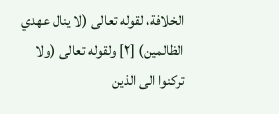الخلافة، لقوله تعالى (لا ينال عهدي الظالمين) [٢] ولقوله تعالى (ولا تركنوا الى الذين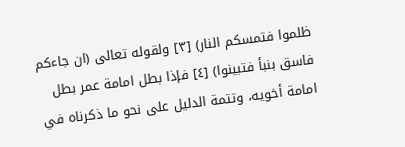ظلموا فتمسكم النار) [٣] ولقوله تعالى (ان جاءكم فاسق بنبأ فتبينوا) [٤] فإذا بطل امامة عمر بطل امامة أخويه، وتتمة الدليل على نحو ما ذكرناه في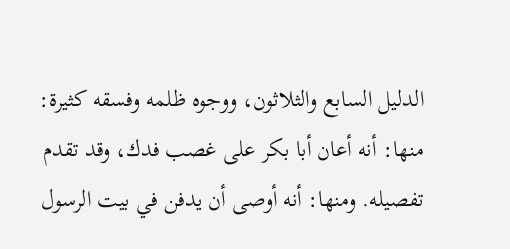الدليل السابع والثلاثون، ووجوه ظلمه وفسقه كثيرة: منها: أنه أعان أبا بكر على غصب فدك، وقد تقدم تفصيله. ومنها: أنه أوصى أن يدفن في بيت الرسول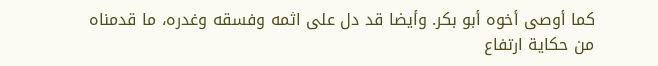كما أوصى أخوه أبو بكر. وأيضا قد دل على اثمه وفسقه وغدره، ما قدمناه من حكاية ارتفاع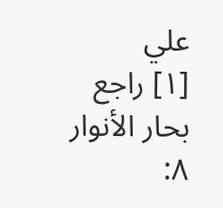علي
[١] راجع بحار الأنوار ٨: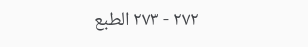٢٧٢ - ٢٧٣ الطبع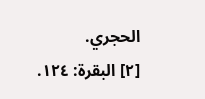الحجري.
[٢] البقرة: ١٢٤.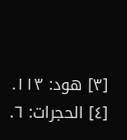[٣] هود: ١١٣.
[٤] الحجرات: ٦.